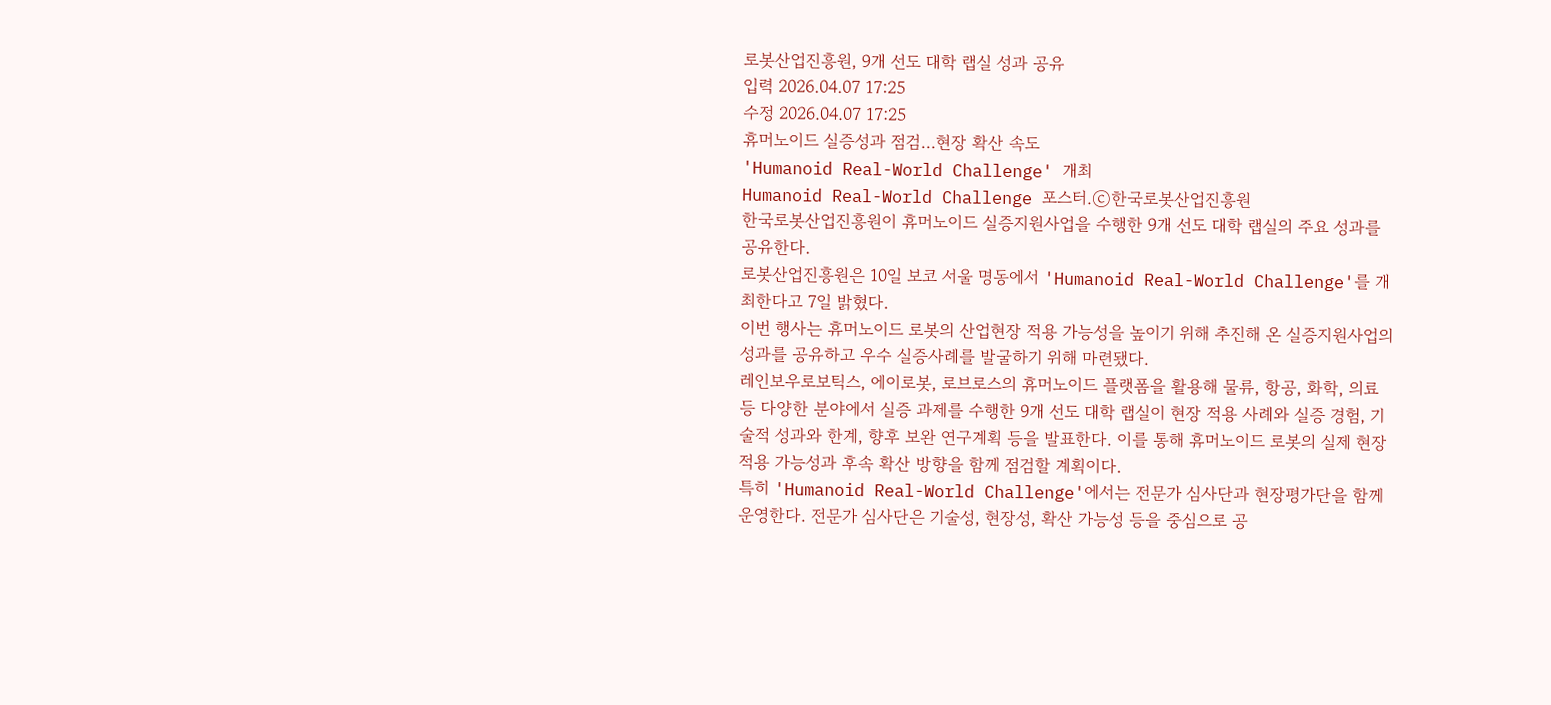로봇산업진흥원, 9개 선도 대학 랩실 성과 공유
입력 2026.04.07 17:25
수정 2026.04.07 17:25
휴머노이드 실증성과 점검…현장 확산 속도
'Humanoid Real-World Challenge' 개최
Humanoid Real-World Challenge 포스터.ⓒ한국로봇산업진흥원
한국로봇산업진흥원이 휴머노이드 실증지원사업을 수행한 9개 선도 대학 랩실의 주요 성과를 공유한다.
로봇산업진흥원은 10일 보코 서울 명동에서 'Humanoid Real-World Challenge'를 개최한다고 7일 밝혔다.
이번 행사는 휴머노이드 로봇의 산업현장 적용 가능성을 높이기 위해 추진해 온 실증지원사업의 성과를 공유하고 우수 실증사례를 발굴하기 위해 마련됐다.
레인보우로보틱스, 에이로봇, 로브로스의 휴머노이드 플랫폼을 활용해 물류, 항공, 화학, 의료 등 다양한 분야에서 실증 과제를 수행한 9개 선도 대학 랩실이 현장 적용 사례와 실증 경험, 기술적 성과와 한계, 향후 보완 연구계획 등을 발표한다. 이를 통해 휴머노이드 로봇의 실제 현장 적용 가능성과 후속 확산 방향을 함께 점검할 계획이다.
특히 'Humanoid Real-World Challenge'에서는 전문가 심사단과 현장평가단을 함께 운영한다. 전문가 심사단은 기술성, 현장성, 확산 가능성 등을 중심으로 공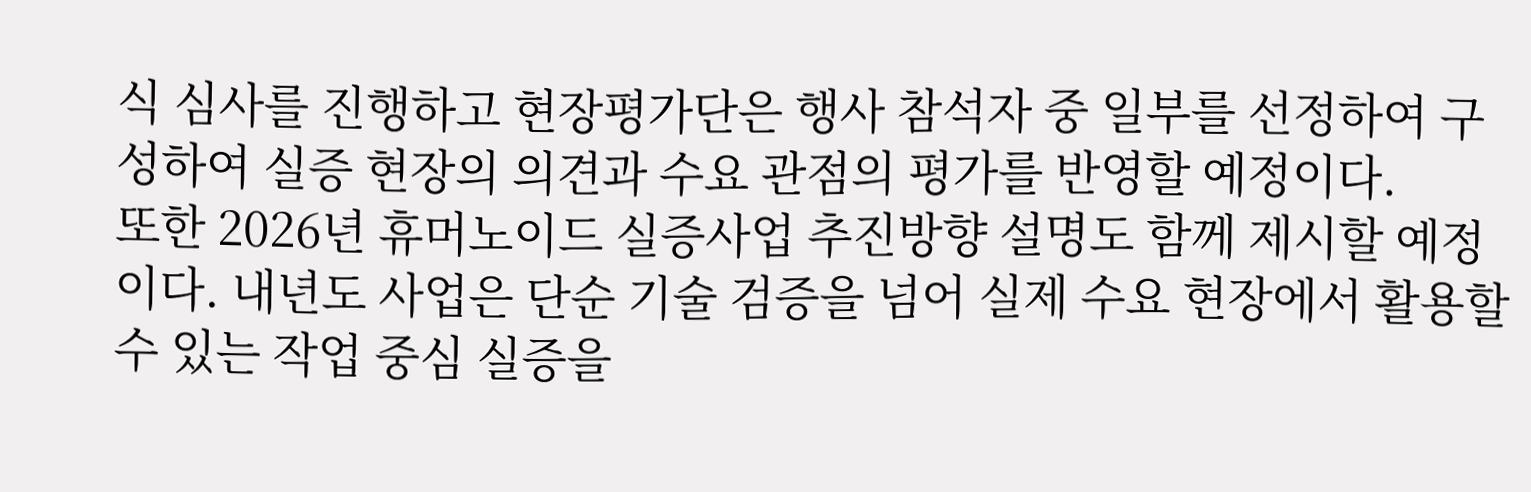식 심사를 진행하고 현장평가단은 행사 참석자 중 일부를 선정하여 구성하여 실증 현장의 의견과 수요 관점의 평가를 반영할 예정이다.
또한 2026년 휴머노이드 실증사업 추진방향 설명도 함께 제시할 예정이다. 내년도 사업은 단순 기술 검증을 넘어 실제 수요 현장에서 활용할 수 있는 작업 중심 실증을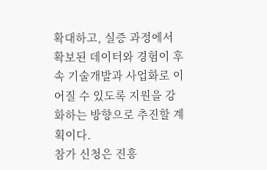확대하고, 실증 과정에서 확보된 데이터와 경험이 후속 기술개발과 사업화로 이어질 수 있도록 지원을 강화하는 방향으로 추진할 계획이다.
참가 신청은 진흥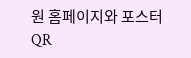원 홈페이지와 포스터 QR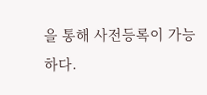을 통해 사전등록이 가능하다.